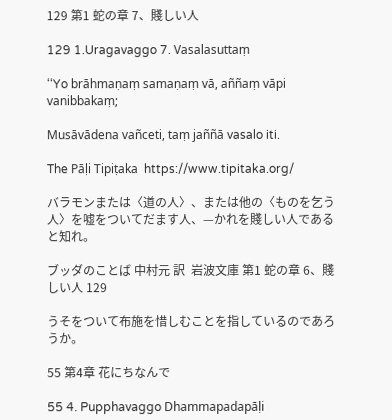129 第1 蛇の章 7、賤しい人

129 1.Uragavaggo 7. Vasalasuttaṃ

‘‘Yo brāhmaṇaṃ samaṇaṃ vā, aññaṃ vāpi vanibbakaṃ;

Musāvādena vañceti, taṃ jaññā vasalo iti.

The Pāḷi Tipiṭaka  https://www.tipitaka.org/

バラモンまたは〈道の人〉、または他の〈ものを乞う人〉を嘘をついてだます人、—かれを賤しい人であると知れ。

ブッダのことば 中村元 訳  岩波文庫 第1 蛇の章 6、賤しい人 129

うそをついて布施を惜しむことを指しているのであろうか。

55 第4章 花にちなんで

55 4. Pupphavaggo Dhammapadapāḷi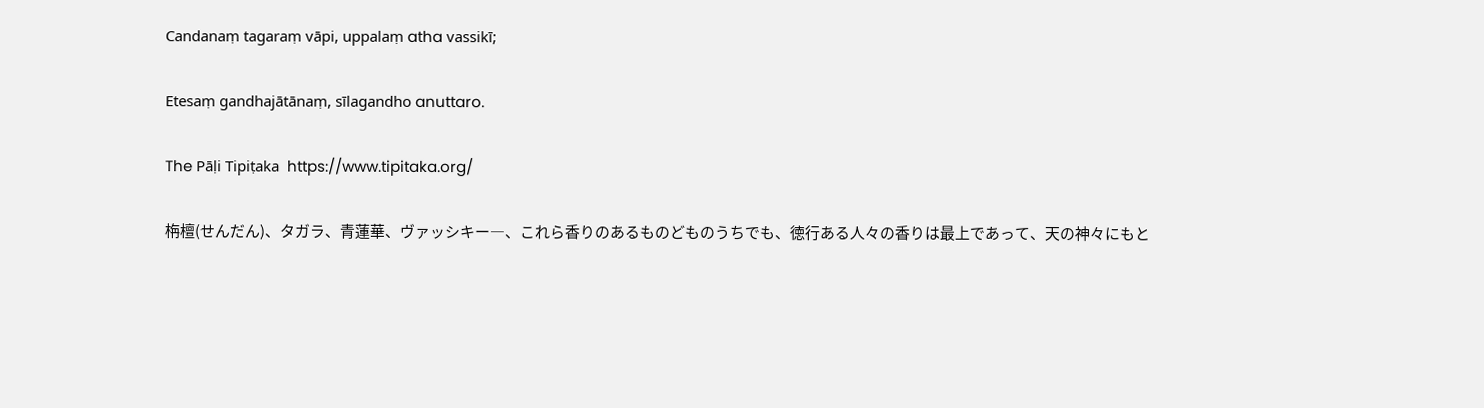Candanaṃ tagaraṃ vāpi, uppalaṃ atha vassikī;

Etesaṃ gandhajātānaṃ, sīlagandho anuttaro.

The Pāḷi Tipiṭaka  https://www.tipitaka.org/

栴檀(せんだん)、タガラ、青蓮華、ヴァッシキー―、これら香りのあるものどものうちでも、徳行ある人々の香りは最上であって、天の神々にもと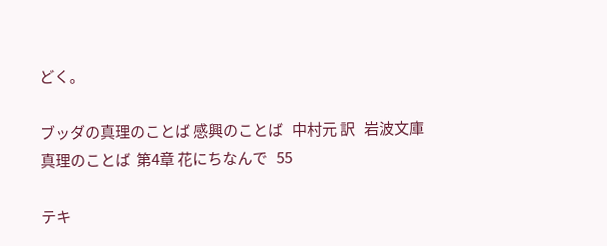どく。

ブッダの真理のことば 感興のことば   中村元 訳   岩波文庫   真理のことば  第4章 花にちなんで   55

テキ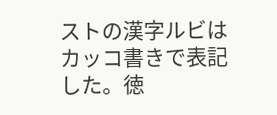ストの漢字ルビはカッコ書きで表記した。徳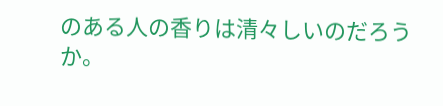のある人の香りは清々しいのだろうか。